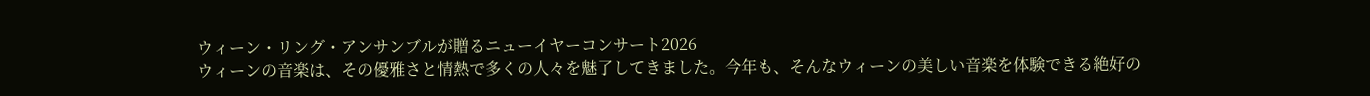ウィーン・リング・アンサンブルが贈るニューイヤーコンサート2026
ウィーンの音楽は、その優雅さと情熱で多くの人々を魅了してきました。今年も、そんなウィーンの美しい音楽を体験できる絶好の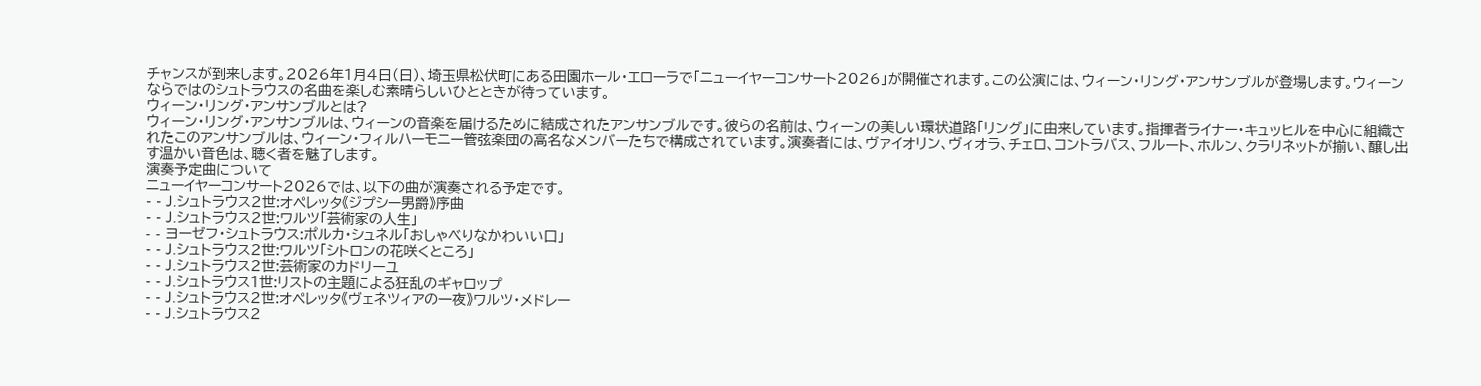チャンスが到来します。2026年1月4日(日)、埼玉県松伏町にある田園ホール・エローラで「ニューイヤーコンサート2026」が開催されます。この公演には、ウィーン・リング・アンサンブルが登場します。ウィーンならではのシュトラウスの名曲を楽しむ素晴らしいひとときが待っています。
ウィーン・リング・アンサンブルとは?
ウィーン・リング・アンサンブルは、ウィーンの音楽を届けるために結成されたアンサンブルです。彼らの名前は、ウィーンの美しい環状道路「リング」に由来しています。指揮者ライナー・キュッヒルを中心に組織されたこのアンサンブルは、ウィーン・フィルハーモニー管弦楽団の高名なメンバーたちで構成されています。演奏者には、ヴァイオリン、ヴィオラ、チェロ、コントラバス、フルート、ホルン、クラリネットが揃い、醸し出す温かい音色は、聴く者を魅了します。
演奏予定曲について
ニューイヤーコンサート2026では、以下の曲が演奏される予定です。
- - J.シュトラウス2世:オペレッタ《ジプシー男爵》序曲
- - J.シュトラウス2世:ワルツ「芸術家の人生」
- - ヨーゼフ・シュトラウス:ポルカ・シュネル「おしゃべりなかわいい口」
- - J.シュトラウス2世:ワルツ「シトロンの花咲くところ」
- - J.シュトラウス2世:芸術家のカドリーユ
- - J.シュトラウス1世:リストの主題による狂乱のギャロップ
- - J.シュトラウス2世:オペレッタ《ヴェネツィアの一夜》ワルツ・メドレー
- - J.シュトラウス2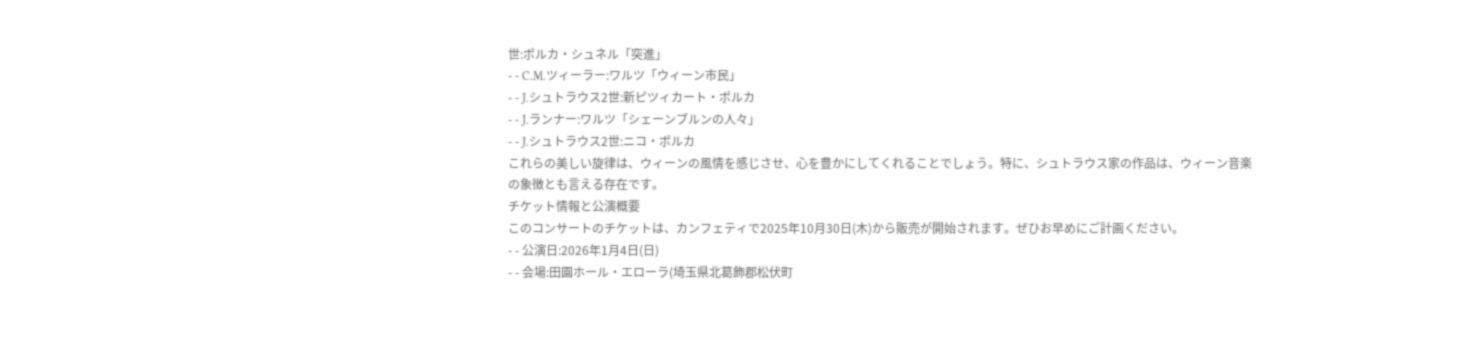世:ポルカ・シュネル「突進」
- - C.M.ツィーラー:ワルツ「ウィーン市民」
- - J.シュトラウス2世:新ピツィカート・ポルカ
- - J.ランナー:ワルツ「シェーンブルンの人々」
- - J.シュトラウス2世:ニコ・ポルカ
これらの美しい旋律は、ウィーンの風情を感じさせ、心を豊かにしてくれることでしょう。特に、シュトラウス家の作品は、ウィーン音楽の象徴とも言える存在です。
チケット情報と公演概要
このコンサートのチケットは、カンフェティで2025年10月30日(木)から販売が開始されます。ぜひお早めにご計画ください。
- - 公演日:2026年1月4日(日)
- - 会場:田園ホール・エローラ(埼玉県北葛飾郡松伏町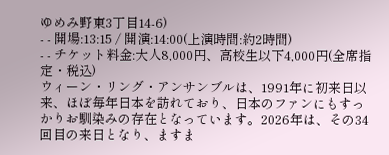ゆめみ野東3丁目14-6)
- - 開場:13:15 / 開演:14:00(上演時間:約2時間)
- - チケット料金:大人8,000円、高校生以下4,000円(全席指定・税込)
ウィーン・リング・アンサンブルは、1991年に初来日以来、ほぼ毎年日本を訪れており、日本のファンにもすっかりお馴染みの存在となっています。2026年は、その34回目の来日となり、ますま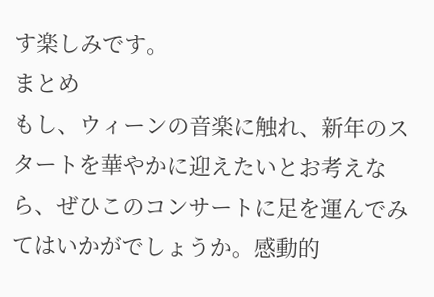す楽しみです。
まとめ
もし、ウィーンの音楽に触れ、新年のスタートを華やかに迎えたいとお考えなら、ぜひこのコンサートに足を運んでみてはいかがでしょうか。感動的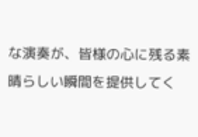な演奏が、皆様の心に残る素晴らしい瞬間を提供してく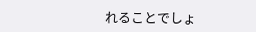れることでしょ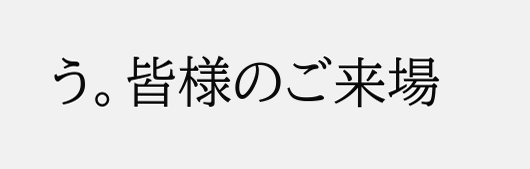う。皆様のご来場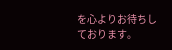を心よりお待ちしております。